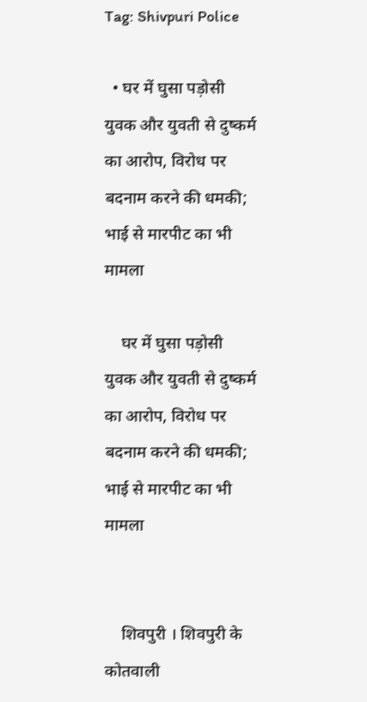Tag: Shivpuri Police

  • घर में घुसा पड़ोसी युवक और युवती से दुष्कर्म का आरोप, विरोध पर बदनाम करने की धमकी; भाई से मारपीट का भी मामला

    घर में घुसा पड़ोसी युवक और युवती से दुष्कर्म का आरोप, विरोध पर बदनाम करने की धमकी; भाई से मारपीट का भी मामला


    शिवपुरी । शिवपुरी के कोतवाली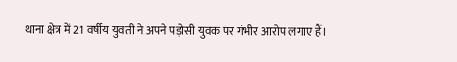थाना क्षेत्र में 21 वर्षीय युवती ने अपने पड़ोसी युवक पर गंभीर आरोप लगाए हैं।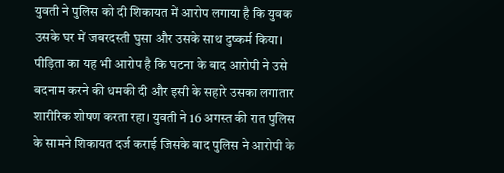युवती ने पुलिस को दी शिकायत में आरोप लगाया है कि युवक उसके घर में जबरदस्ती घुसा और उसके साथ दुष्कर्म किया। पीड़िता का यह भी आरोप है कि घटना के बाद आरोपी ने उसे बदनाम करने की धमकी दी और इसी के सहारे उसका लगातार शारीरिक शोषण करता रहा। युवती ने 16 अगस्त की रात पुलिस के सामने शिकायत दर्ज कराई जिसके बाद पुलिस ने आरोपी के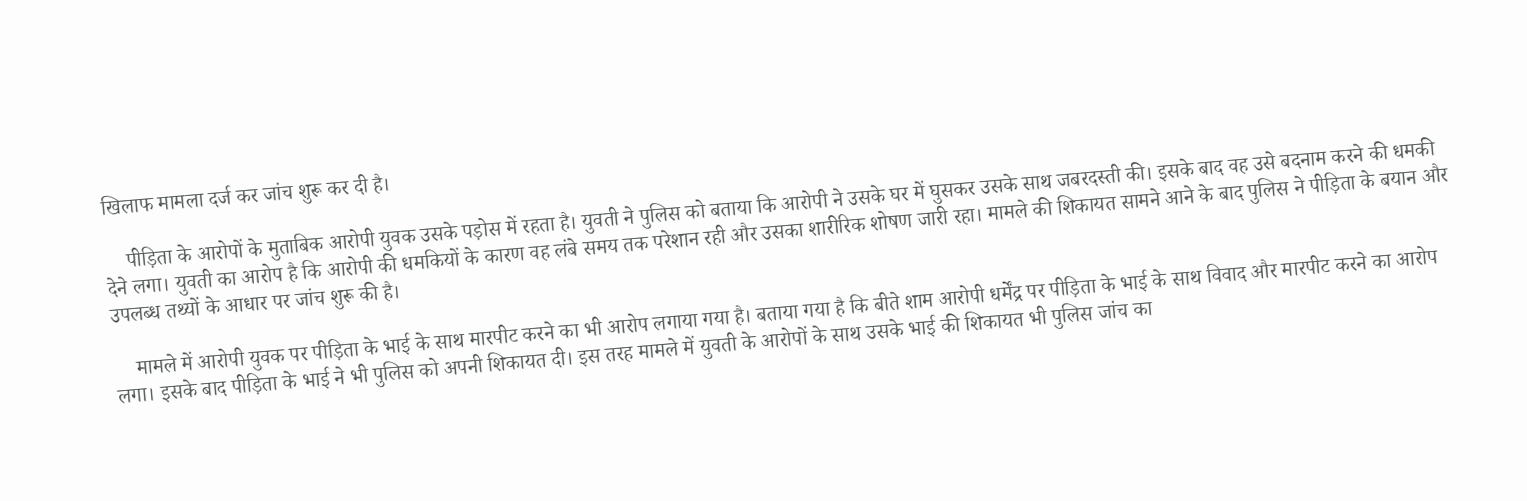खिलाफ मामला दर्ज कर जांच शुरू कर दी है।

    पीड़िता के आरोपों के मुताबिक आरोपी युवक उसके पड़ोस में रहता है। युवती ने पुलिस को बताया कि आरोपी ने उसके घर में घुसकर उसके साथ जबरदस्ती की। इसके बाद वह उसे बदनाम करने की धमकी देने लगा। युवती का आरोप है कि आरोपी की धमकियों के कारण वह लंबे समय तक परेशान रही और उसका शारीरिक शोषण जारी रहा। मामले की शिकायत सामने आने के बाद पुलिस ने पीड़िता के बयान और उपलब्ध तथ्यों के आधार पर जांच शुरू की है।

    मामले में आरोपी युवक पर पीड़िता के भाई के साथ मारपीट करने का भी आरोप लगाया गया है। बताया गया है कि बीते शाम आरोपी धर्मेंद्र पर पीड़िता के भाई के साथ विवाद और मारपीट करने का आरोप लगा। इसके बाद पीड़िता के भाई ने भी पुलिस को अपनी शिकायत दी। इस तरह मामले में युवती के आरोपों के साथ उसके भाई की शिकायत भी पुलिस जांच का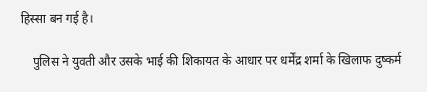हिस्सा बन गई है।

    पुलिस ने युवती और उसके भाई की शिकायत के आधार पर धर्मेंद्र शर्मा के खिलाफ दुष्कर्म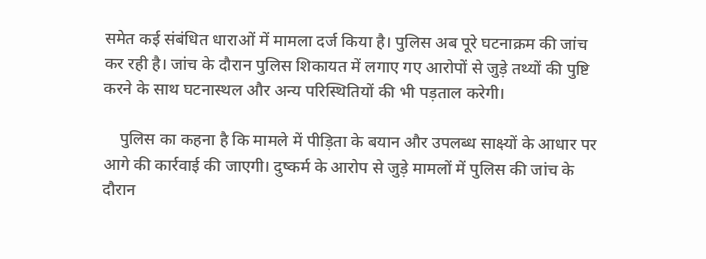समेत कई संबंधित धाराओं में मामला दर्ज किया है। पुलिस अब पूरे घटनाक्रम की जांच कर रही है। जांच के दौरान पुलिस शिकायत में लगाए गए आरोपों से जुड़े तथ्यों की पुष्टि करने के साथ घटनास्थल और अन्य परिस्थितियों की भी पड़ताल करेगी।

    पुलिस का कहना है कि मामले में पीड़िता के बयान और उपलब्ध साक्ष्यों के आधार पर आगे की कार्रवाई की जाएगी। दुष्कर्म के आरोप से जुड़े मामलों में पुलिस की जांच के दौरान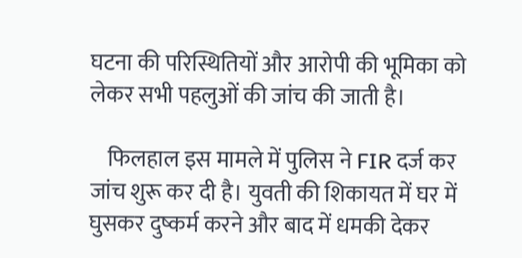घटना की परिस्थितियों और आरोपी की भूमिका को लेकर सभी पहलुओं की जांच की जाती है।

    फिलहाल इस मामले में पुलिस ने FIR दर्ज कर जांच शुरू कर दी है। युवती की शिकायत में घर में घुसकर दुष्कर्म करने और बाद में धमकी देकर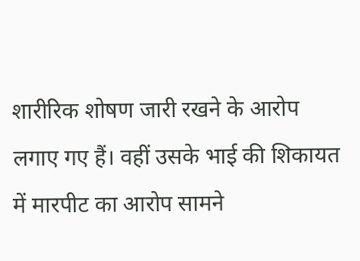शारीरिक शोषण जारी रखने के आरोप लगाए गए हैं। वहीं उसके भाई की शिकायत में मारपीट का आरोप सामने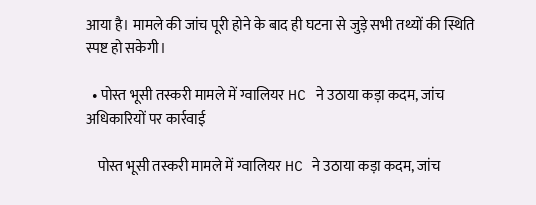आया है। मामले की जांच पूरी होने के बाद ही घटना से जुड़े सभी तथ्यों की स्थिति स्पष्ट हो सकेगी।

  • पोस्त भूसी तस्करी मामले में ग्वालियर HC ने उठाया कड़ा कदम, जांच अधिकारियों पर कार्रवाई

    पोस्त भूसी तस्करी मामले में ग्वालियर HC ने उठाया कड़ा कदम, जांच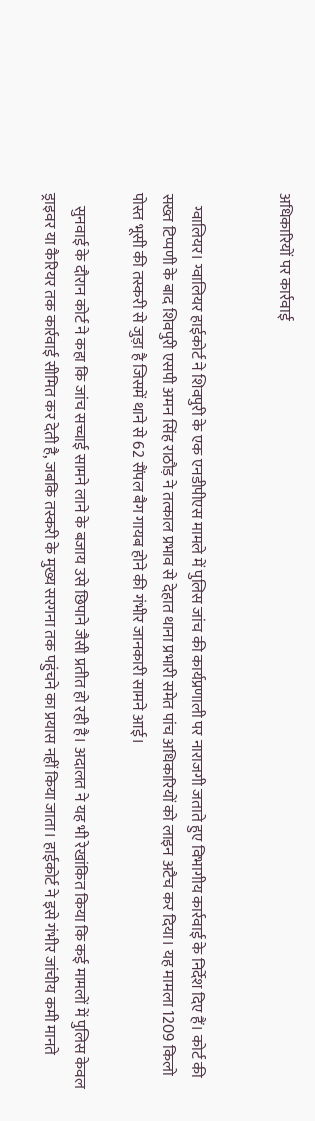अधिकारियों पर कार्रवाई


    ग्वालियर। ग्वालियर हाईकोर्ट ने शिवपुरी के एक एनडीपीएस मामले में पुलिस जांच की कार्यप्रणाली पर नाराजगी जताते हुए विभागीय कार्रवाई के निर्देश दिए हैं। कोर्ट की सख्त टिप्पणी के बाद शिवपुरी एसपी अमन सिंह राठौड़ ने तत्काल प्रभाव से देहात थाना प्रभारी समेत पांच अधिकारियों को लाइन अटैच कर दिया। यह मामला 1209 किलो पोस्त भूसी की तस्करी से जुड़ा है जिसमें थाने से 62 सैंपल बैग गायब होने की गंभीर जानकारी सामने आई।

    सुनवाई के दौरान कोर्ट ने कहा कि जांच सच्चाई सामने लाने के बजाय उसे छिपाने जैसी प्रतीत हो रही है। अदालत ने यह भी रेखांकित किया कि कई मामलों में पुलिस केवल ड्राइवर या कैरियर तक कार्रवाई सीमित कर देती है, जबकि तस्करी के मुख्य सरगना तक पहुंचने का प्रयास नहीं किया जाता। हाईकोर्ट ने इसे गंभीर जांचीय कमी मानते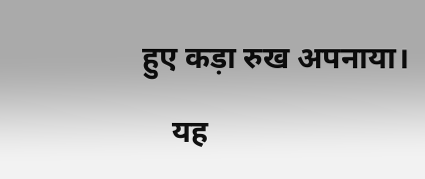हुए कड़ा रुख अपनाया।

    यह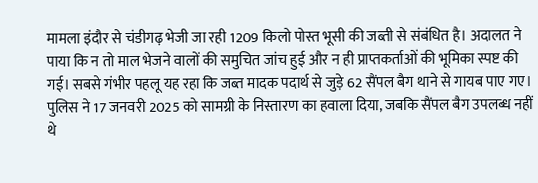मामला इंदौर से चंडीगढ़ भेजी जा रही 1209 किलो पोस्त भूसी की जब्ती से संबंधित है। अदालत ने पाया कि न तो माल भेजने वालों की समुचित जांच हुई और न ही प्राप्तकर्ताओं की भूमिका स्पष्ट की गई। सबसे गंभीर पहलू यह रहा कि जब्त मादक पदार्थ से जुड़े 62 सैंपल बैग थाने से गायब पाए गए। पुलिस ने 17 जनवरी 2025 को सामग्री के निस्तारण का हवाला दिया, जबकि सैंपल बैग उपलब्ध नहीं थे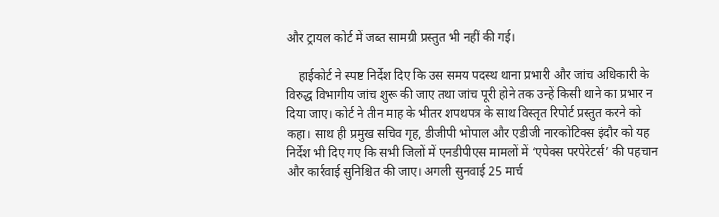और ट्रायल कोर्ट में जब्त सामग्री प्रस्तुत भी नहीं की गई।

    हाईकोर्ट ने स्पष्ट निर्देश दिए कि उस समय पदस्थ थाना प्रभारी और जांच अधिकारी के विरुद्ध विभागीय जांच शुरू की जाए तथा जांच पूरी होने तक उन्हें किसी थाने का प्रभार न दिया जाए। कोर्ट ने तीन माह के भीतर शपथपत्र के साथ विस्तृत रिपोर्ट प्रस्तुत करने को कहा। साथ ही प्रमुख सचिव गृह, डीजीपी भोपाल और एडीजी नारकोटिक्स इंदौर को यह निर्देश भी दिए गए कि सभी जिलों में एनडीपीएस मामलों में ‘एपेक्स परपेरेटर्स’ की पहचान और कार्रवाई सुनिश्चित की जाए। अगली सुनवाई 25 मार्च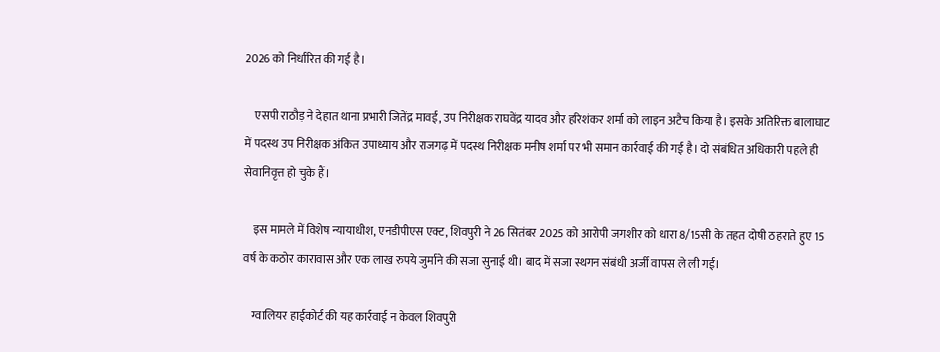2026 को निर्धारित की गई है।

    एसपी राठौड़ ने देहात थाना प्रभारी जितेंद्र मावई, उप निरीक्षक राघवेंद्र यादव और हरिशंकर शर्मा को लाइन अटैच किया है। इसके अतिरिक्त बालाघाट में पदस्थ उप निरीक्षक अंकित उपाध्याय और राजगढ़ में पदस्थ निरीक्षक मनीष शर्मा पर भी समान कार्रवाई की गई है। दो संबंधित अधिकारी पहले ही सेवानिवृत्त हो चुके हैं।

    इस मामले में विशेष न्यायाधीश, एनडीपीएस एक्ट, शिवपुरी ने 26 सितंबर 2025 को आरोपी जगशीर को धारा 8/15सी के तहत दोषी ठहराते हुए 15 वर्ष के कठोर कारावास और एक लाख रुपये जुर्माने की सजा सुनाई थी। बाद में सजा स्थगन संबंधी अर्जी वापस ले ली गई।

    ग्वालियर हाईकोर्ट की यह कार्रवाई न केवल शिवपुरी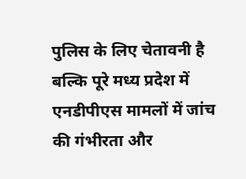पुलिस के लिए चेतावनी है बल्कि पूरे मध्य प्रदेश में एनडीपीएस मामलों में जांच की गंभीरता और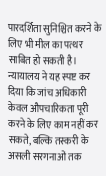पारदर्शिता सुनिश्चित करने के लिए भी मील का पत्थर साबित हो सकती है। न्यायालय ने यह स्पष्ट कर दिया कि जांच अधिकारी केवल औपचारिकता पूरी करने के लिए काम नहीं कर सकते, बल्कि तस्करी के असली सरगनाओं तक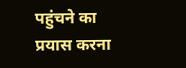पहुंचने का प्रयास करना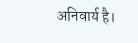अनिवार्य है।